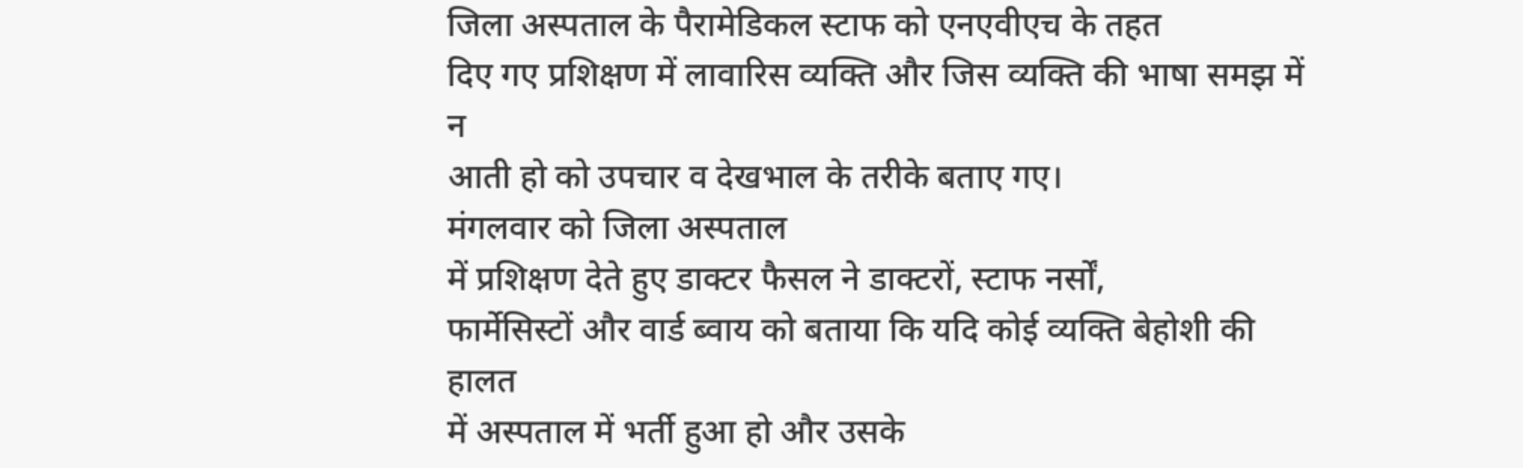जिला अस्पताल के पैरामेडिकल स्टाफ को एनएवीएच के तहत
दिए गए प्रशिक्षण में लावारिस व्यक्ति और जिस व्यक्ति की भाषा समझ में न
आती हो को उपचार व देखभाल के तरीके बताए गए।
मंगलवार को जिला अस्पताल
में प्रशिक्षण देते हुए डाक्टर फैसल ने डाक्टरों, स्टाफ नर्सों,
फार्मेसिस्टों और वार्ड ब्वाय को बताया कि यदि कोई व्यक्ति बेहोशी की हालत
में अस्पताल में भर्ती हुआ हो और उसके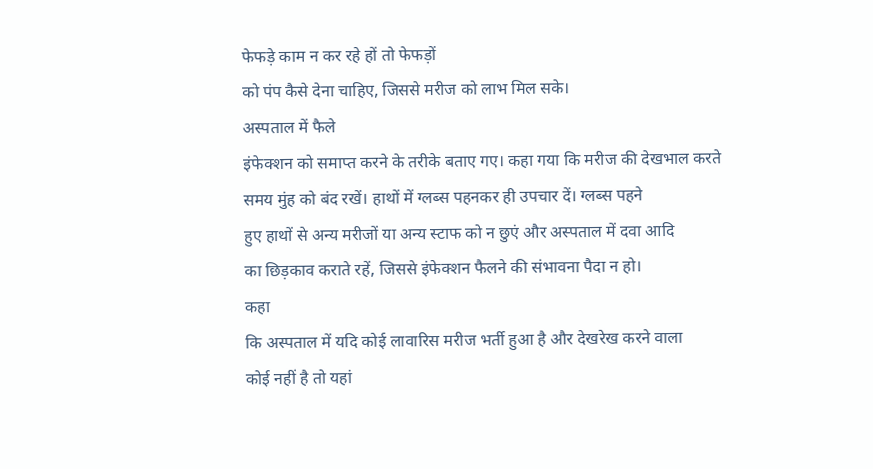फेफड़े काम न कर रहे हों तो फेफड़ों
को पंप कैसे देना चाहिए, जिससे मरीज को लाभ मिल सके।
अस्पताल में फैले
इंफेक्शन को समाप्त करने के तरीके बताए गए। कहा गया कि मरीज की देखभाल करते
समय मुंह को बंद रखें। हाथों में ग्लब्स पहनकर ही उपचार दें। ग्लब्स पहने
हुए हाथों से अन्य मरीजों या अन्य स्टाफ को न छुएं और अस्पताल में दवा आदि
का छिड़काव कराते रहें, जिससे इंफेक्शन फैलने की संभावना पैदा न हो।
कहा
कि अस्पताल में यदि कोई लावारिस मरीज भर्ती हुआ है और देखरेख करने वाला
कोई नहीं है तो यहां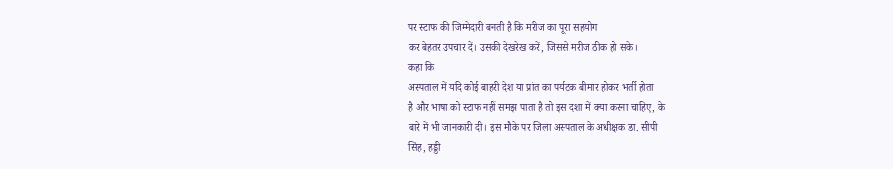पर स्टाफ की जिम्मेदारी बनती है कि मरीज का पूरा सहयोग
कर बेहतर उपचार दें। उसकी देखरेख करें, जिससे मरीज ठीक हो सके।
कहा कि
अस्पताल में यदि कोई बाहरी देश या प्रांत का पर्यटक बीमार होकर भर्ती होता
है और भाषा को स्टाफ नहीं समझ पाता है तो इस दशा में क्या करना चाहिए, के
बारे में भी जानकारी दी। इस मौके पर जिला अस्पताल के अधीक्षक डा. सीपी
सिंह, हड्डी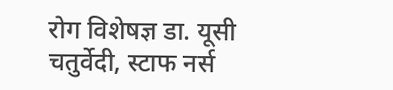रोग विशेषज्ञ डा. यूसी चतुर्वेदी, स्टाफ नर्स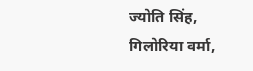ज्योति सिंह,
गिलोरिया वर्मा,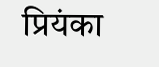प्रियंका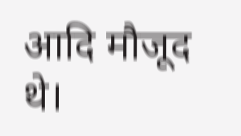आदि मौजूद थे।